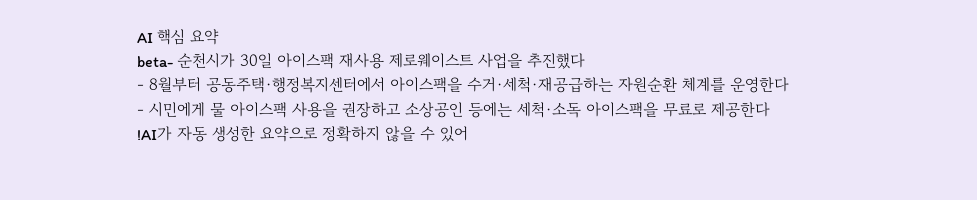AI 핵심 요약
beta- 순천시가 30일 아이스팩 재사용 제로웨이스트 사업을 추진했다
- 8월부터 공동주택·행정복지센터에서 아이스팩을 수거·세척·재공급하는 자원순환 체계를 운영한다
- 시민에게 물 아이스팩 사용을 권장하고 소상공인 등에는 세척·소독 아이스팩을 무료로 제공한다
!AI가 자동 생성한 요약으로 정확하지 않을 수 있어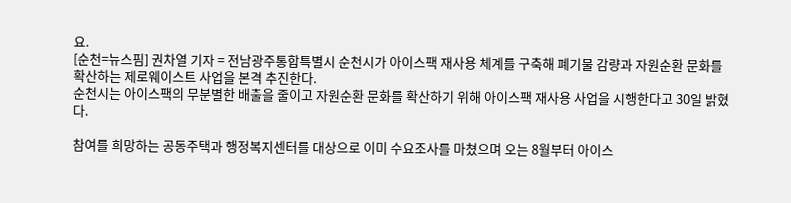요.
[순천=뉴스핌] 권차열 기자 = 전남광주통합특별시 순천시가 아이스팩 재사용 체계를 구축해 폐기물 감량과 자원순환 문화를 확산하는 제로웨이스트 사업을 본격 추진한다.
순천시는 아이스팩의 무분별한 배출을 줄이고 자원순환 문화를 확산하기 위해 아이스팩 재사용 사업을 시행한다고 30일 밝혔다.

참여를 희망하는 공동주택과 행정복지센터를 대상으로 이미 수요조사를 마쳤으며 오는 8월부터 아이스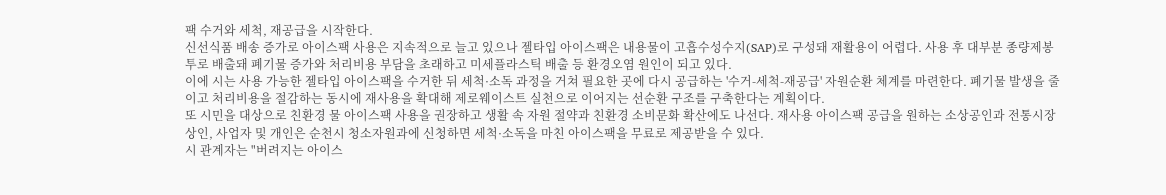팩 수거와 세척, 재공급을 시작한다.
신선식품 배송 증가로 아이스팩 사용은 지속적으로 늘고 있으나 젤타입 아이스팩은 내용물이 고흡수성수지(SAP)로 구성돼 재활용이 어렵다. 사용 후 대부분 종량제봉투로 배출돼 폐기물 증가와 처리비용 부담을 초래하고 미세플라스틱 배출 등 환경오염 원인이 되고 있다.
이에 시는 사용 가능한 젤타입 아이스팩을 수거한 뒤 세척·소독 과정을 거쳐 필요한 곳에 다시 공급하는 '수거-세척-재공급' 자원순환 체계를 마련한다. 폐기물 발생을 줄이고 처리비용을 절감하는 동시에 재사용을 확대해 제로웨이스트 실천으로 이어지는 선순환 구조를 구축한다는 계획이다.
또 시민을 대상으로 친환경 물 아이스팩 사용을 권장하고 생활 속 자원 절약과 친환경 소비문화 확산에도 나선다. 재사용 아이스팩 공급을 원하는 소상공인과 전통시장 상인, 사업자 및 개인은 순천시 청소자원과에 신청하면 세척·소독을 마친 아이스팩을 무료로 제공받을 수 있다.
시 관계자는 "버려지는 아이스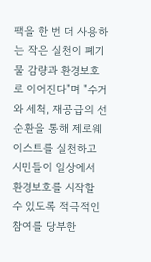팩을 한 번 더 사용하는 작은 실천이 폐기물 감량과 환경보호로 이어진다"며 "수거와 세척, 재공급의 선순환을 통해 제로웨이스트를 실천하고 시민들이 일상에서 환경보호를 시작할 수 있도록 적극적인 참여를 당부한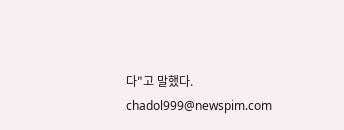다"고 말했다.
chadol999@newspim.com